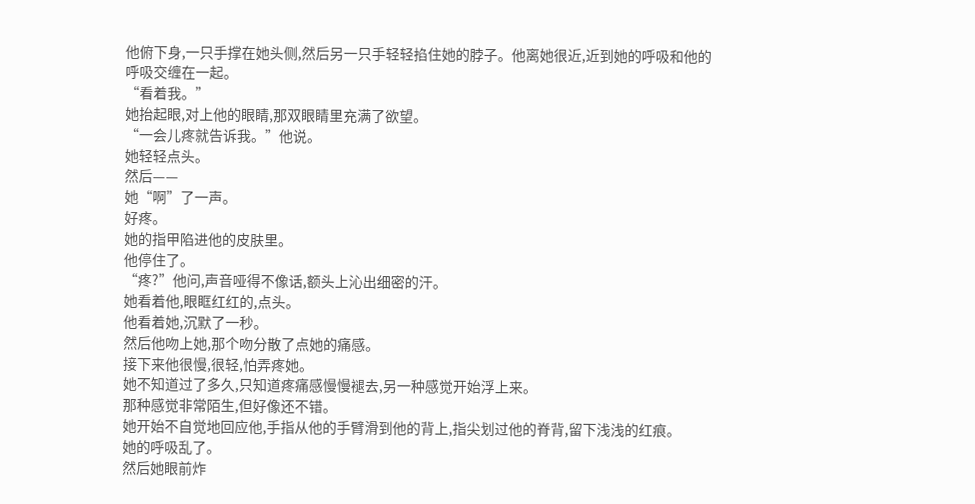他俯下身,一只手撑在她头侧,然后另一只手轻轻掐住她的脖子。他离她很近,近到她的呼吸和他的呼吸交缠在一起。
“看着我。”
她抬起眼,对上他的眼睛,那双眼睛里充满了欲望。
“一会儿疼就告诉我。”他说。
她轻轻点头。
然后——
她“啊”了一声。
好疼。
她的指甲陷进他的皮肤里。
他停住了。
“疼?”他问,声音哑得不像话,额头上沁出细密的汗。
她看着他,眼眶红红的,点头。
他看着她,沉默了一秒。
然后他吻上她,那个吻分散了点她的痛感。
接下来他很慢,很轻,怕弄疼她。
她不知道过了多久,只知道疼痛感慢慢褪去,另一种感觉开始浮上来。
那种感觉非常陌生,但好像还不错。
她开始不自觉地回应他,手指从他的手臂滑到他的背上,指尖划过他的脊背,留下浅浅的红痕。
她的呼吸乱了。
然后她眼前炸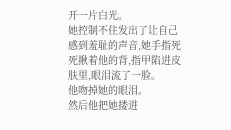开一片白光。
她控制不住发出了让自己感到羞耻的声音,她手指死死揪着他的背,指甲陷进皮肤里,眼泪流了一脸。
他吻掉她的眼泪。
然后他把她搂进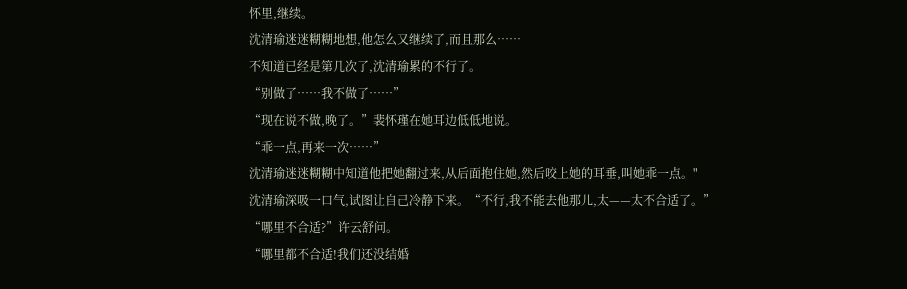怀里,继续。
沈清瑜迷迷糊糊地想,他怎么又继续了,而且那么……
不知道已经是第几次了,沈清瑜累的不行了。
“别做了……我不做了……”
“现在说不做,晚了。”裴怀瑾在她耳边低低地说。
“乖一点,再来一次……”
沈清瑜迷迷糊糊中知道他把她翻过来,从后面抱住她,然后咬上她的耳垂,叫她乖一点。"
沈清瑜深吸一口气,试图让自己冷静下来。“不行,我不能去他那儿,太——太不合适了。”
“哪里不合适?”许云舒问。
“哪里都不合适!我们还没结婚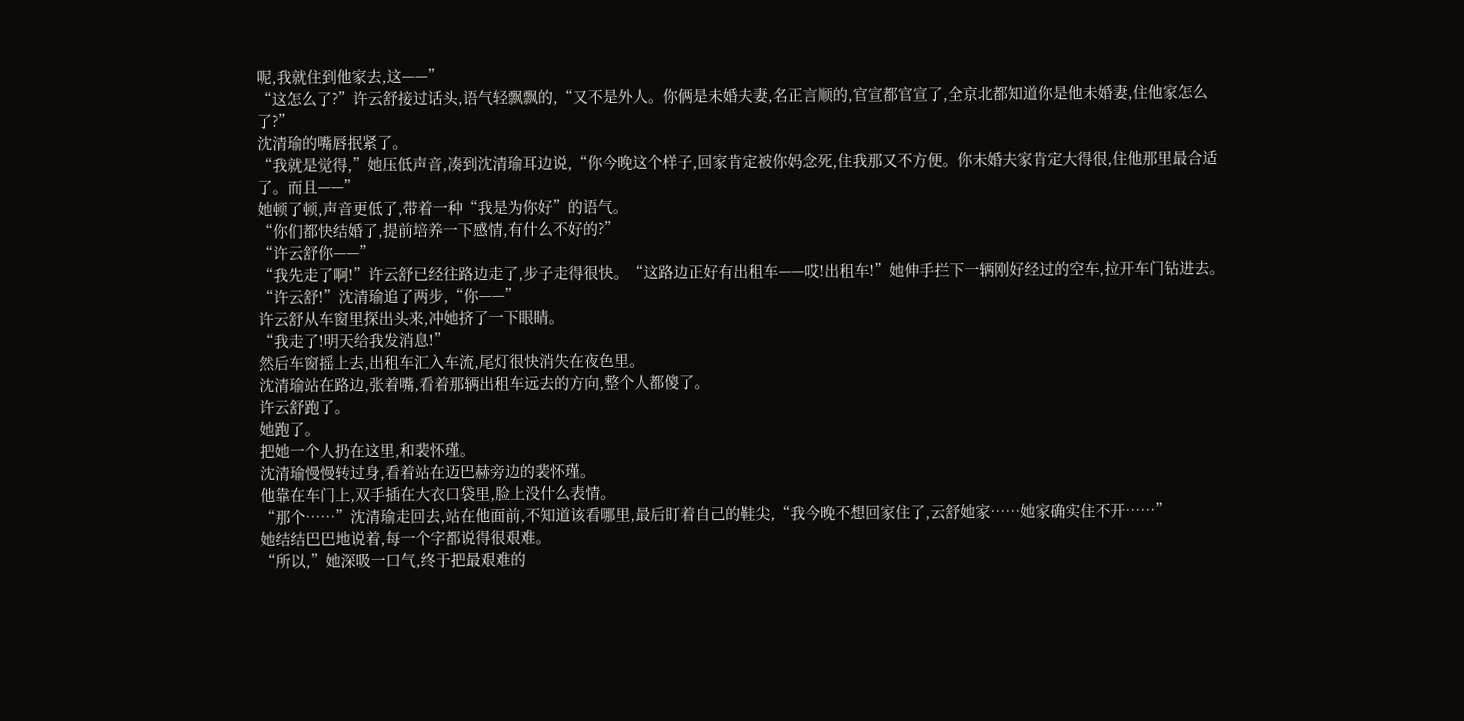呢,我就住到他家去,这——”
“这怎么了?”许云舒接过话头,语气轻飘飘的,“又不是外人。你俩是未婚夫妻,名正言顺的,官宣都官宣了,全京北都知道你是他未婚妻,住他家怎么了?”
沈清瑜的嘴唇抿紧了。
“我就是觉得,”她压低声音,凑到沈清瑜耳边说,“你今晚这个样子,回家肯定被你妈念死,住我那又不方便。你未婚夫家肯定大得很,住他那里最合适了。而且——”
她顿了顿,声音更低了,带着一种“我是为你好”的语气。
“你们都快结婚了,提前培养一下感情,有什么不好的?”
“许云舒你——”
“我先走了啊!”许云舒已经往路边走了,步子走得很快。“这路边正好有出租车——哎!出租车!”她伸手拦下一辆刚好经过的空车,拉开车门钻进去。
“许云舒!”沈清瑜追了两步,“你——”
许云舒从车窗里探出头来,冲她挤了一下眼睛。
“我走了!明天给我发消息!”
然后车窗摇上去,出租车汇入车流,尾灯很快消失在夜色里。
沈清瑜站在路边,张着嘴,看着那辆出租车远去的方向,整个人都傻了。
许云舒跑了。
她跑了。
把她一个人扔在这里,和裴怀瑾。
沈清瑜慢慢转过身,看着站在迈巴赫旁边的裴怀瑾。
他靠在车门上,双手插在大衣口袋里,脸上没什么表情。
“那个……”沈清瑜走回去,站在他面前,不知道该看哪里,最后盯着自己的鞋尖,“我今晚不想回家住了,云舒她家……她家确实住不开……”
她结结巴巴地说着,每一个字都说得很艰难。
“所以,”她深吸一口气,终于把最艰难的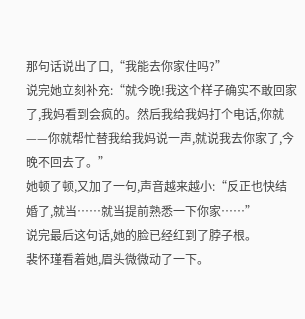那句话说出了口,“我能去你家住吗?”
说完她立刻补充:“就今晚!我这个样子确实不敢回家了,我妈看到会疯的。然后我给我妈打个电话,你就——你就帮忙替我给我妈说一声,就说我去你家了,今晚不回去了。”
她顿了顿,又加了一句,声音越来越小:“反正也快结婚了,就当……就当提前熟悉一下你家……”
说完最后这句话,她的脸已经红到了脖子根。
裴怀瑾看着她,眉头微微动了一下。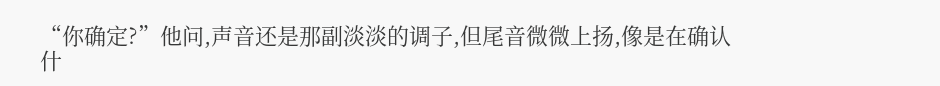“你确定?”他问,声音还是那副淡淡的调子,但尾音微微上扬,像是在确认什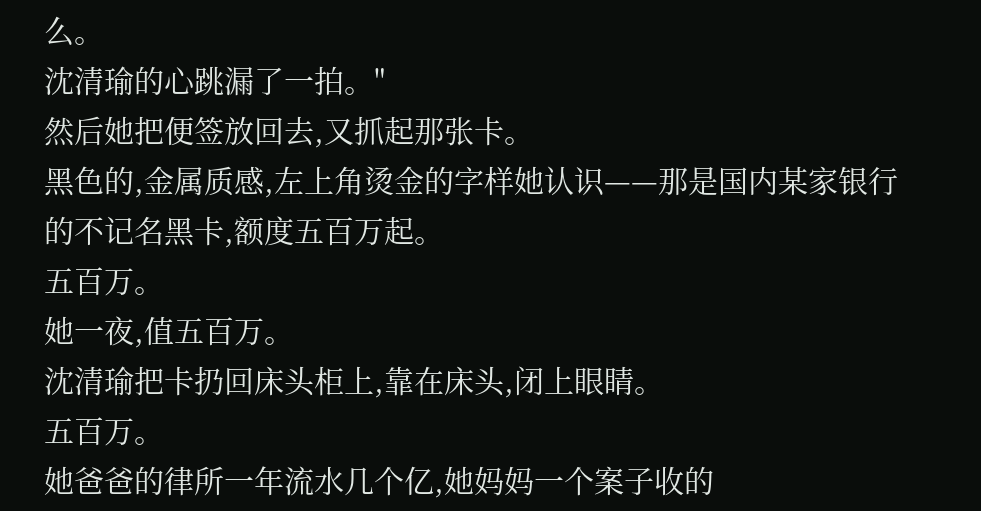么。
沈清瑜的心跳漏了一拍。"
然后她把便签放回去,又抓起那张卡。
黑色的,金属质感,左上角烫金的字样她认识——那是国内某家银行的不记名黑卡,额度五百万起。
五百万。
她一夜,值五百万。
沈清瑜把卡扔回床头柜上,靠在床头,闭上眼睛。
五百万。
她爸爸的律所一年流水几个亿,她妈妈一个案子收的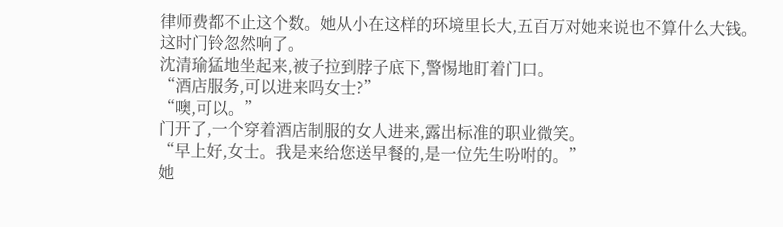律师费都不止这个数。她从小在这样的环境里长大,五百万对她来说也不算什么大钱。
这时门铃忽然响了。
沈清瑜猛地坐起来,被子拉到脖子底下,警惕地盯着门口。
“酒店服务,可以进来吗女士?”
“噢,可以。”
门开了,一个穿着酒店制服的女人进来,露出标准的职业微笑。
“早上好,女士。我是来给您送早餐的,是一位先生吩咐的。”
她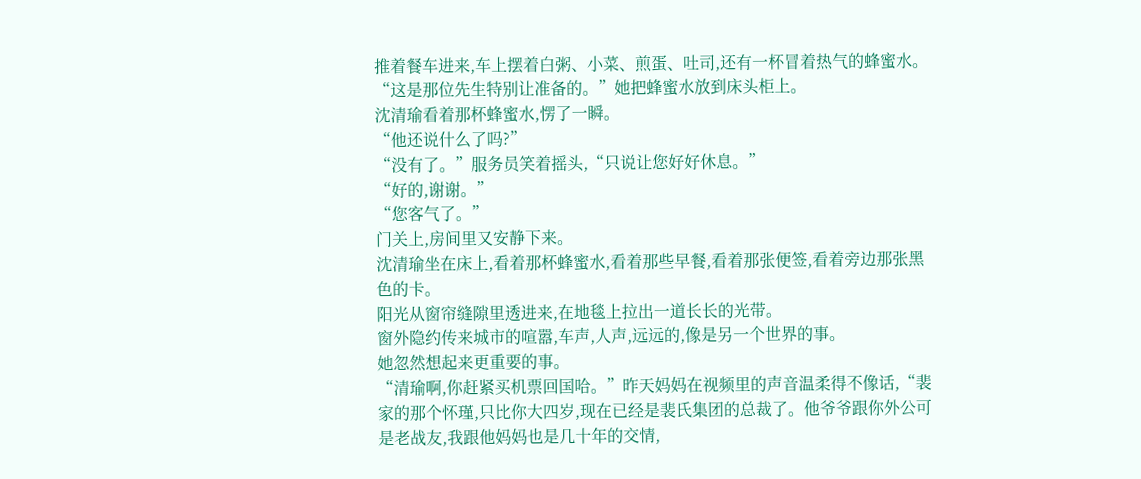推着餐车进来,车上摆着白粥、小菜、煎蛋、吐司,还有一杯冒着热气的蜂蜜水。
“这是那位先生特别让准备的。”她把蜂蜜水放到床头柜上。
沈清瑜看着那杯蜂蜜水,愣了一瞬。
“他还说什么了吗?”
“没有了。”服务员笑着摇头,“只说让您好好休息。”
“好的,谢谢。”
“您客气了。”
门关上,房间里又安静下来。
沈清瑜坐在床上,看着那杯蜂蜜水,看着那些早餐,看着那张便签,看着旁边那张黑色的卡。
阳光从窗帘缝隙里透进来,在地毯上拉出一道长长的光带。
窗外隐约传来城市的喧嚣,车声,人声,远远的,像是另一个世界的事。
她忽然想起来更重要的事。
“清瑜啊,你赶紧买机票回国哈。”昨天妈妈在视频里的声音温柔得不像话,“裴家的那个怀瑾,只比你大四岁,现在已经是裴氏集团的总裁了。他爷爷跟你外公可是老战友,我跟他妈妈也是几十年的交情,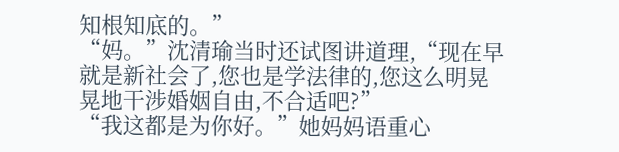知根知底的。”
“妈。”沈清瑜当时还试图讲道理,“现在早就是新社会了,您也是学法律的,您这么明晃晃地干涉婚姻自由,不合适吧?”
“我这都是为你好。”她妈妈语重心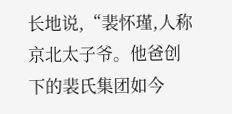长地说,“裴怀瑾,人称京北太子爷。他爸创下的裴氏集团如今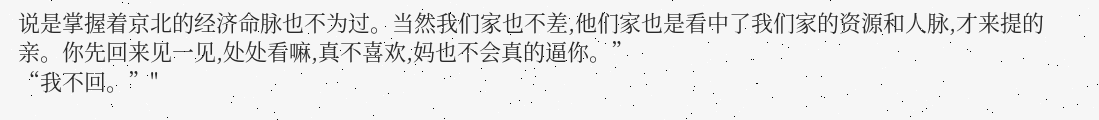说是掌握着京北的经济命脉也不为过。当然我们家也不差,他们家也是看中了我们家的资源和人脉,才来提的亲。你先回来见一见,处处看嘛,真不喜欢,妈也不会真的逼你。”
“我不回。”"